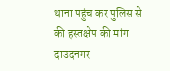थाना पहुंच कर पुलिस से की हस्तक्षेप की मांग
दाउदनगर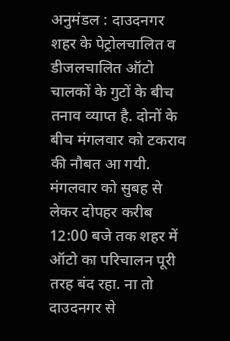अनुमंडल : दाउदनगर शहर के पेट्रोलचालित व डीजलचालित ऑटो चालकों के गुटों के बीच तनाव व्याप्त है. दोनों के बीच मंगलवार को टकराव की नौबत आ गयी. मंगलवार को सुबह से लेकर दोपहर करीब 12:00 बजे तक शहर में ऑटो का परिचालन पूरी तरह बंद रहा. ना तो दाउदनगर से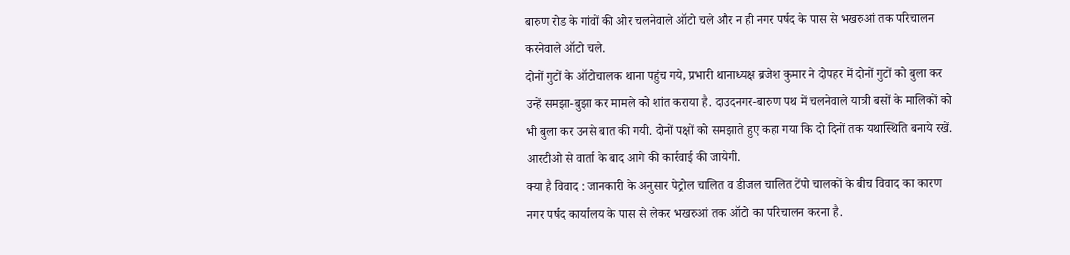बारुण रोड के गांवों की ओर चलनेवाले ऑटो चले और न ही नगर पर्षद के पास से भखरुआं तक परिचालन करनेवाले ऑटो चले.
दोनों गुटों के ऑटोचालक थाना पहुंच गये, प्रभारी थानाध्यक्ष ब्रजेश कुमार ने दोपहर में दोनों गुटों को बुला कर उन्हें समझा-बुझा कर मामले को शांत कराया है. दाउदनगर-बारुण पथ में चलनेवाले यात्री बसों के मालिकों को भी बुला कर उनसे बात की गयी. दोनों पक्षों को समझाते हुए कहा गया कि दो दिनों तक यथास्थिति बनाये रखें. आरटीओ से वार्ता के बाद आगे की कार्रवाई की जायेगी.
क्या है विवाद : जानकारी के अनुसार पेट्रोल चालित व डीजल चालित टेंपो चालकों के बीच विवाद का कारण नगर पर्षद कार्यालय के पास से लेकर भखरुआं तक ऑटो का परिचालन करना है.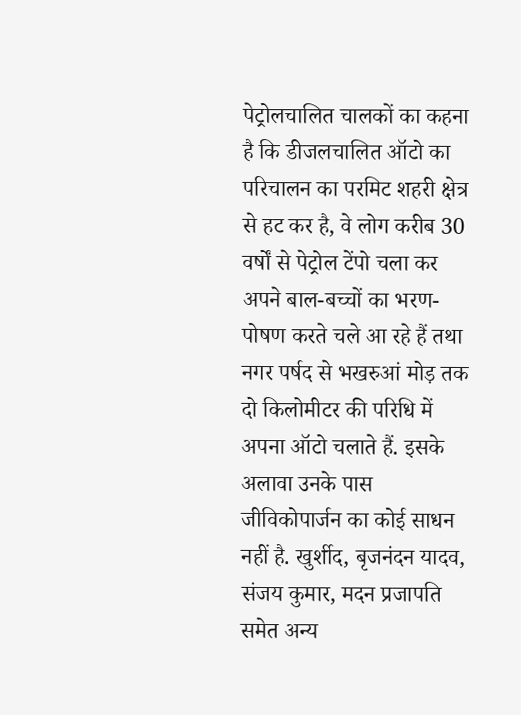पेट्रोलचालित चालकों का कहना है कि डीजलचालित ऑटो का परिचालन का परमिट शहरी क्षेत्र से हट कर है, वे लोग करीब 30 वर्षों से पेट्रोल टेंपो चला कर अपने बाल-बच्चों का भरण-पोषण करते चले आ रहे हैं तथा नगर पर्षद से भखरुआं मोड़ तक दो किलोमीटर की परिधि में अपना ऑटो चलाते हैं. इसके अलावा उनके पास जीविकोपार्जन का कोई साधन नहीं है. खुर्शीद, बृजनंदन यादव, संजय कुमार, मदन प्रजापति समेत अन्य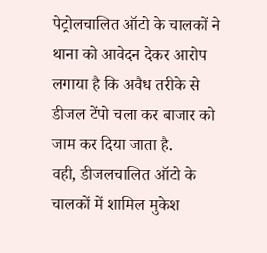पेट्रोलचालित ऑटो के चालकों ने थाना को आवेदन देकर आरोप लगाया है कि अवैध तरीके से डीजल टेंपो चला कर बाजार को जाम कर दिया जाता है.
वही, डीजलचालित ऑटो के चालकों में शामिल मुकेश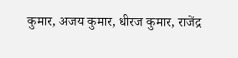कुमार, अजय कुमार, धीरज कुमार, राजेंद्र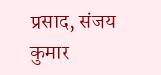प्रसाद, संजय कुमार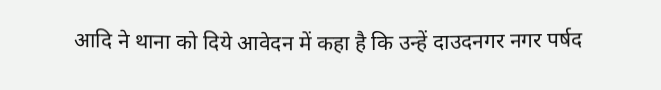आदि ने थाना को दिये आवेदन में कहा है कि उन्हें दाउदनगर नगर पर्षद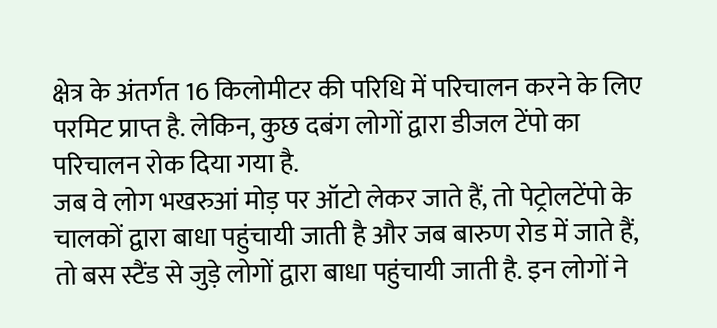क्षेत्र के अंतर्गत 16 किलोमीटर की परिधि में परिचालन करने के लिए परमिट प्राप्त है. लेकिन, कुछ दबंग लोगों द्वारा डीजल टेंपो का परिचालन रोक दिया गया है.
जब वे लोग भखरुआं मोड़ पर ऑटो लेकर जाते हैं, तो पेट्रोलटेंपो के चालकों द्वारा बाधा पहुंचायी जाती है और जब बारुण रोड में जाते हैं, तो बस स्टैंड से जुड़े लोगों द्वारा बाधा पहुंचायी जाती है. इन लोगों ने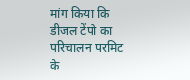मांग किया कि डीजल टेंपो का परिचालन परमिट के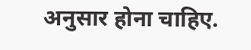अनुसार होना चाहिए.